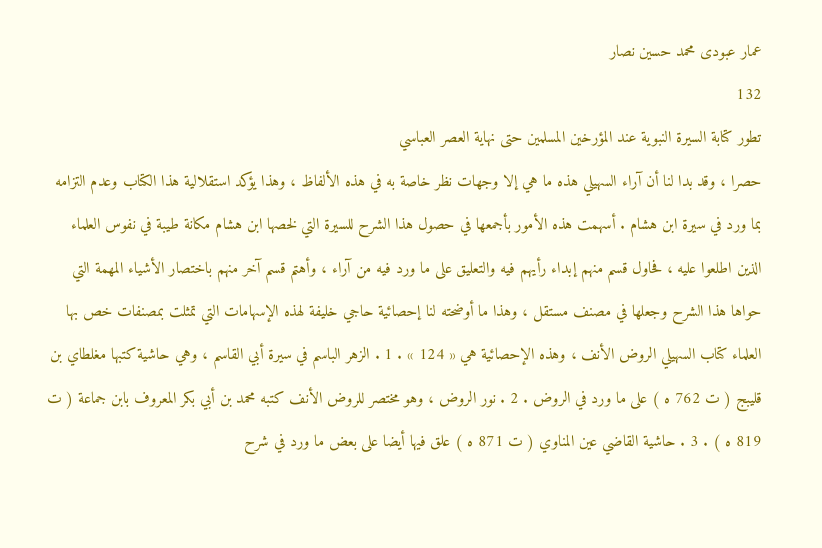عمار عبودى محمد حسين نصار
132
تطور كتابة السيرة النبوية عند المؤرخين المسلمين حتى نهاية العصر العباسي
حصرا ، وقد بدا لنا أن آراء السهيلي هذه ما هي إلا وجهات نظر خاصة به في هذه الألفاظ ، وهذا يؤكد استقلالية هذا الكتاب وعدم التزامه بما ورد في سيرة ابن هشام . أسهمت هذه الأمور بأجمعها في حصول هذا الشرح للسيرة التي لخصها ابن هشام مكانة طيبة في نفوس العلماء الذين اطلعوا عليه ، فحاول قسم منهم إبداء رأيهم فيه والتعليق على ما ورد فيه من آراء ، وأهتم قسم آخر منهم باختصار الأشياء المهمة التي حواها هذا الشرح وجعلها في مصنف مستقل ، وهذا ما أوضحته لنا إحصائية حاجي خليفة لهذه الإسهامات التي تمثلت بمصنفات خص بها العلماء كتاب السهيلي الروض الأنف ، وهذه الإحصائية هي « 124 » . 1 . الزهر الباسم في سيرة أبي القاسم ، وهي حاشية كتبها مغلطاي بن قليبج ( ت 762 ه ) على ما ورد في الروض . 2 . نور الروض ، وهو مختصر للروض الأنف كتبه محمد بن أبي بكر المعروف بابن جماعة ( ت 819 ه ) . 3 . حاشية القاضي عين المناوي ( ت 871 ه ) علق فيها أيضا على بعض ما ورد في شرح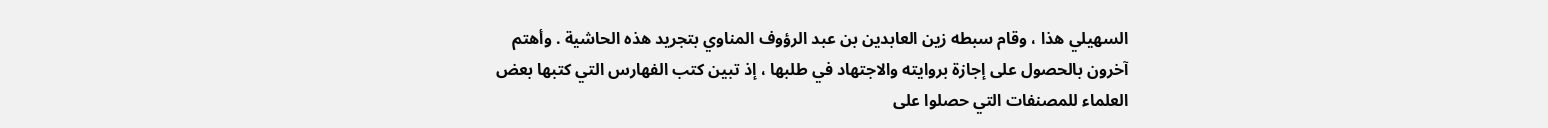السهيلي هذا ، وقام سبطه زين العابدين بن عبد الرؤوف المناوي بتجريد هذه الحاشية . وأهتم آخرون بالحصول على إجازة بروايته والاجتهاد في طلبها ، إذ تبين كتب الفهارس التي كتبها بعض العلماء للمصنفات التي حصلوا على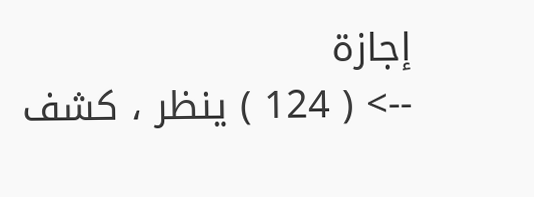إجازة
--> ( 124 ) ينظر ، كشف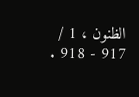الظنون ، 1 / 917 - 918 .